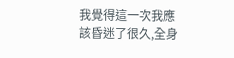我覺得這一次我應該昏迷了很久,全身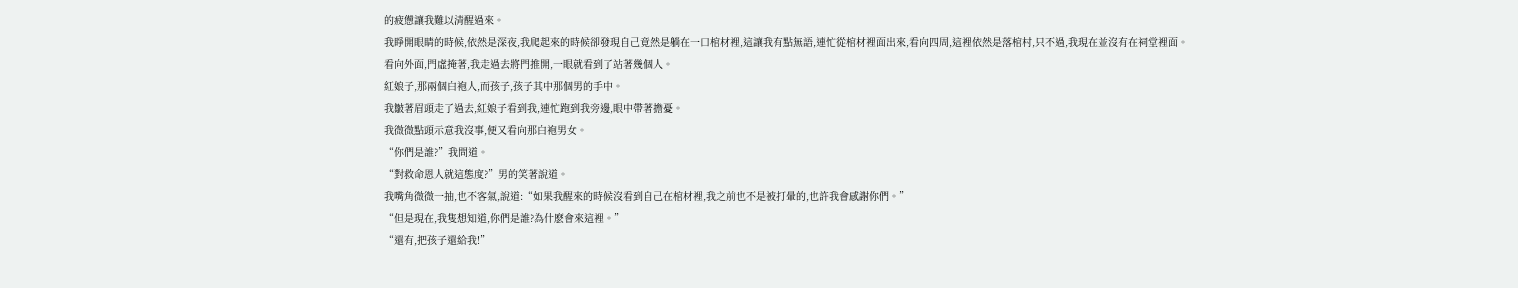的疲憊讓我難以清醒過來。
我睜開眼睛的時候,依然是深夜,我爬起來的時候卻發現自己竟然是躺在一口棺材裡,這讓我有點無語,連忙從棺材裡面出來,看向四周,這裡依然是落棺村,只不過,我現在並沒有在祠堂裡面。
看向外面,門虛掩著,我走過去將門推開,一眼就看到了站著幾個人。
紅娘子,那兩個白袍人,而孩子,孩子其中那個男的手中。
我皺著眉頭走了過去,紅娘子看到我,連忙跑到我旁邊,眼中帶著擔憂。
我微微點頭示意我沒事,便又看向那白袍男女。
“你們是誰?”我問道。
“對救命恩人就這態度?”男的笑著說道。
我嘴角微微一抽,也不客氣,說道:“如果我醒來的時候沒看到自己在棺材裡,我之前也不是被打暈的,也許我會感謝你們。”
“但是現在,我隻想知道,你們是誰?為什麽會來這裡。”
“還有,把孩子還給我!”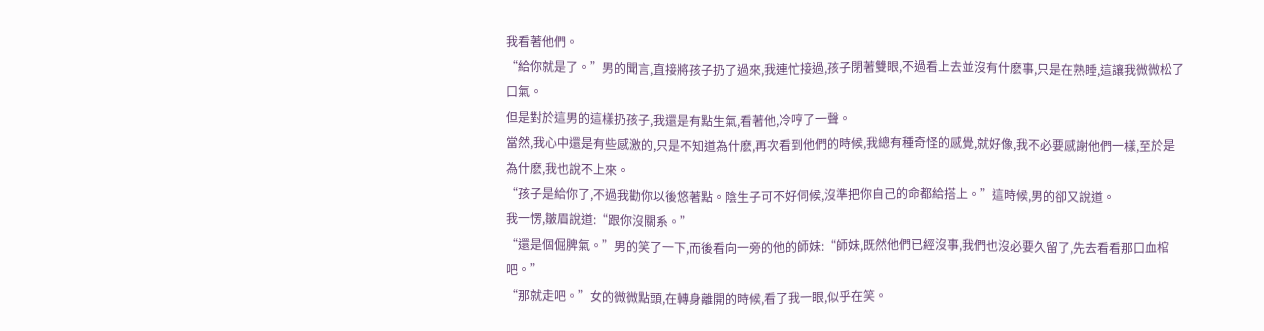我看著他們。
“給你就是了。”男的聞言,直接將孩子扔了過來,我連忙接過,孩子閉著雙眼,不過看上去並沒有什麽事,只是在熟睡,這讓我微微松了口氣。
但是對於這男的這樣扔孩子,我還是有點生氣,看著他,冷哼了一聲。
當然,我心中還是有些感激的,只是不知道為什麽,再次看到他們的時候,我總有種奇怪的感覺,就好像,我不必要感謝他們一樣,至於是為什麽,我也說不上來。
“孩子是給你了,不過我勸你以後悠著點。陰生子可不好伺候,沒準把你自己的命都給搭上。”這時候,男的卻又說道。
我一愣,皺眉說道:“跟你沒關系。”
“還是個倔脾氣。”男的笑了一下,而後看向一旁的他的師妹:“師妹,既然他們已經沒事,我們也沒必要久留了,先去看看那口血棺吧。”
“那就走吧。”女的微微點頭,在轉身離開的時候,看了我一眼,似乎在笑。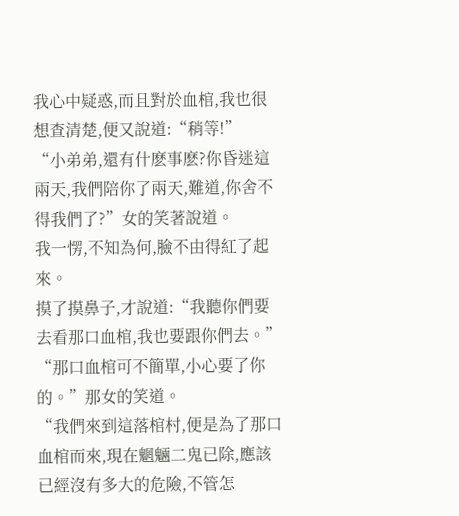我心中疑惑,而且對於血棺,我也很想查清楚,便又說道:“稍等!”
“小弟弟,還有什麽事麽?你昏迷這兩天,我們陪你了兩天,難道,你舍不得我們了?”女的笑著說道。
我一愣,不知為何,臉不由得紅了起來。
摸了摸鼻子,才說道:“我聽你們要去看那口血棺,我也要跟你們去。”
“那口血棺可不簡單,小心要了你的。”那女的笑道。
“我們來到這落棺村,便是為了那口血棺而來,現在魍魎二鬼已除,應該已經沒有多大的危險,不管怎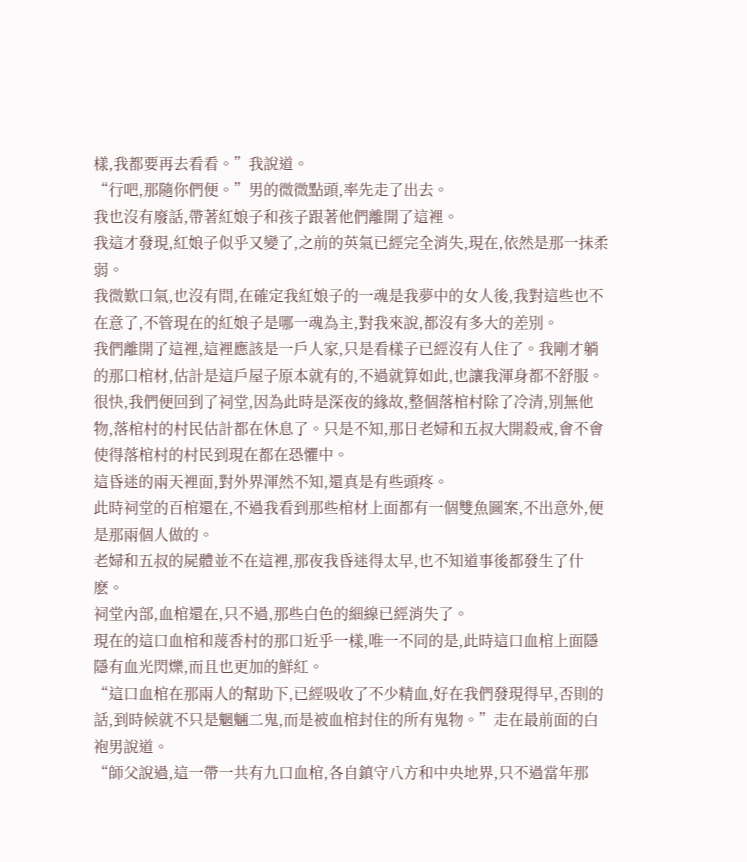樣,我都要再去看看。”我說道。
“行吧,那隨你們便。”男的微微點頭,率先走了出去。
我也沒有廢話,帶著紅娘子和孩子跟著他們離開了這裡。
我這才發現,紅娘子似乎又變了,之前的英氣已經完全消失,現在,依然是那一抹柔弱。
我微歎口氣,也沒有問,在確定我紅娘子的一魂是我夢中的女人後,我對這些也不在意了,不管現在的紅娘子是哪一魂為主,對我來說,都沒有多大的差別。
我們離開了這裡,這裡應該是一戶人家,只是看樣子已經沒有人住了。我剛才躺的那口棺材,估計是這戶屋子原本就有的,不過就算如此,也讓我渾身都不舒服。
很快,我們便回到了祠堂,因為此時是深夜的緣故,整個落棺村除了冷清,別無他物,落棺村的村民估計都在休息了。只是不知,那日老婦和五叔大開殺戒,會不會使得落棺村的村民到現在都在恐懼中。
這昏迷的兩天裡面,對外界渾然不知,還真是有些頭疼。
此時祠堂的百棺還在,不過我看到那些棺材上面都有一個雙魚圖案,不出意外,便是那兩個人做的。
老婦和五叔的屍體並不在這裡,那夜我昏迷得太早,也不知道事後都發生了什麽。
祠堂內部,血棺還在,只不過,那些白色的細線已經消失了。
現在的這口血棺和蔑香村的那口近乎一樣,唯一不同的是,此時這口血棺上面隱隱有血光閃爍,而且也更加的鮮紅。
“這口血棺在那兩人的幫助下,已經吸收了不少精血,好在我們發現得早,否則的話,到時候就不只是魍魎二鬼,而是被血棺封住的所有鬼物。”走在最前面的白袍男說道。
“師父說過,這一帶一共有九口血棺,各自鎮守八方和中央地界,只不過當年那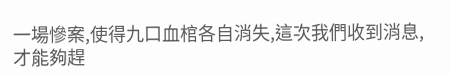一場慘案,使得九口血棺各自消失,這次我們收到消息,才能夠趕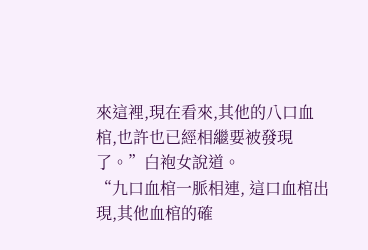來這裡,現在看來,其他的八口血棺,也許也已經相繼要被發現了。”白袍女說道。
“九口血棺一脈相連, 這口血棺出現,其他血棺的確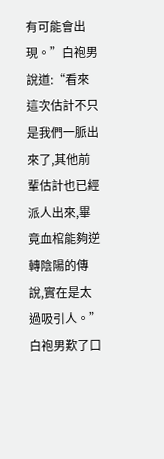有可能會出現。”白袍男說道:“看來這次估計不只是我們一脈出來了,其他前輩估計也已經派人出來,畢竟血棺能夠逆轉陰陽的傳說,實在是太過吸引人。”白袍男歎了口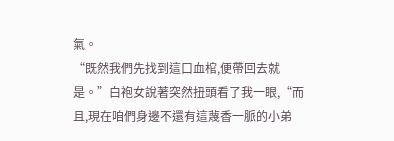氣。
“既然我們先找到這口血棺,便帶回去就是。”白袍女說著突然扭頭看了我一眼,“而且,現在咱們身邊不還有這蔑香一脈的小弟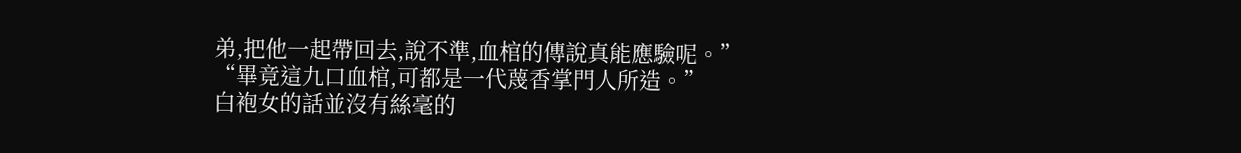弟,把他一起帶回去,說不準,血棺的傳說真能應驗呢。”
“畢竟這九口血棺,可都是一代蔑香掌門人所造。”
白袍女的話並沒有絲毫的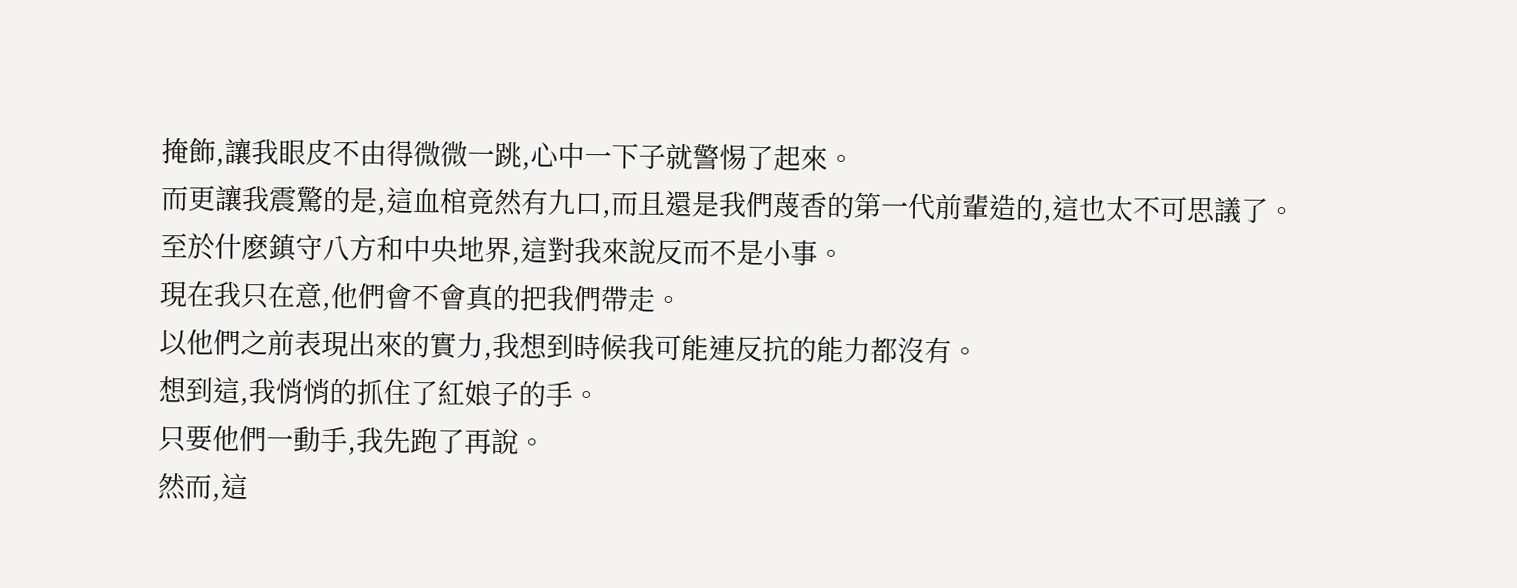掩飾,讓我眼皮不由得微微一跳,心中一下子就警惕了起來。
而更讓我震驚的是,這血棺竟然有九口,而且還是我們蔑香的第一代前輩造的,這也太不可思議了。
至於什麽鎮守八方和中央地界,這對我來說反而不是小事。
現在我只在意,他們會不會真的把我們帶走。
以他們之前表現出來的實力,我想到時候我可能連反抗的能力都沒有。
想到這,我悄悄的抓住了紅娘子的手。
只要他們一動手,我先跑了再說。
然而,這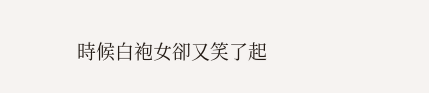時候白袍女卻又笑了起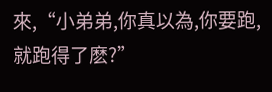來,“小弟弟,你真以為,你要跑,就跑得了麽?”